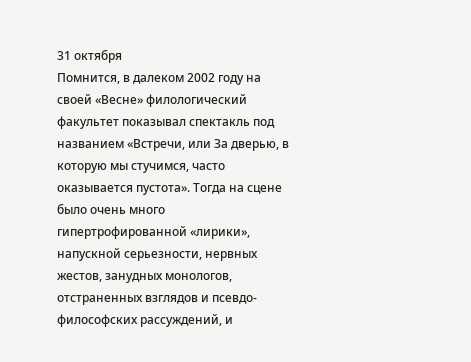31 октября
Помнится, в далеком 2002 году на своей «Весне» филологический факультет показывал спектакль под названием «Встречи, или За дверью, в которую мы стучимся, часто оказывается пустота». Тогда на сцене было очень много гипертрофированной «лирики», напускной серьезности, нервных жестов, занудных монологов, отстраненных взглядов и псевдо-философских рассуждений, и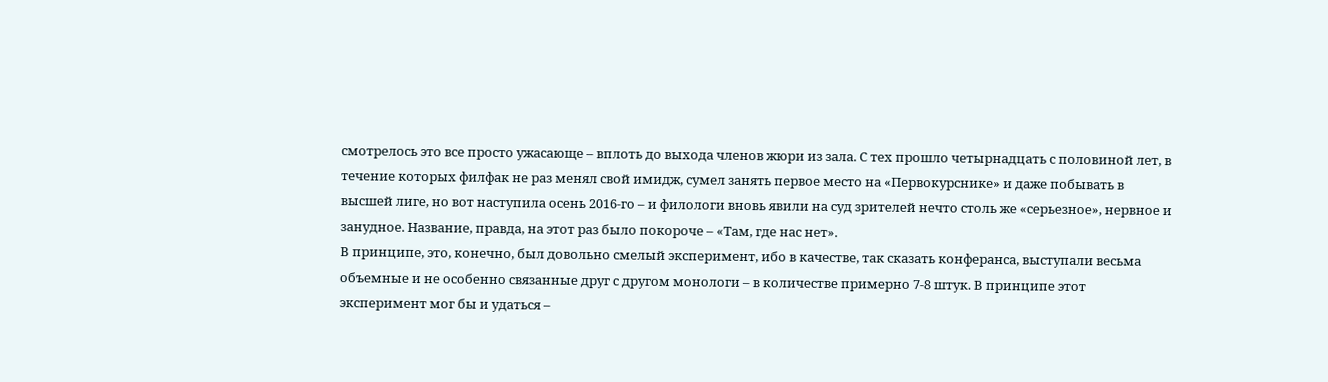смотрелось это все просто ужасающе – вплоть до выхода членов жюри из зала. С тех прошло четырнадцать с половиной лет, в течение которых филфак не раз менял свой имидж, сумел занять первое место на «Первокурснике» и даже побывать в высшей лиге, но вот наступила осень 2016-го – и филологи вновь явили на суд зрителей нечто столь же «серьезное», нервное и занудное. Название, правда, на этот раз было покороче – «Там, где нас нет».
В принципе, это, конечно, был довольно смелый эксперимент, ибо в качестве, так сказать конферанса, выступали весьма объемные и не особенно связанные друг с другом монологи – в количестве примерно 7-8 штук. В принципе этот эксперимент мог бы и удаться –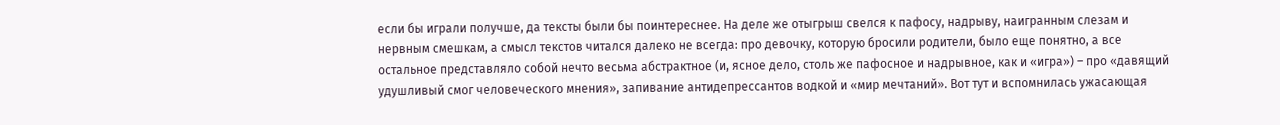если бы играли получше, да тексты были бы поинтереснее. На деле же отыгрыш свелся к пафосу, надрыву, наигранным слезам и нервным смешкам, а смысл текстов читался далеко не всегда: про девочку, которую бросили родители, было еще понятно, а все остальное представляло собой нечто весьма абстрактное (и, ясное дело, столь же пафосное и надрывное, как и «игра») – про «давящий удушливый смог человеческого мнения», запивание антидепрессантов водкой и «мир мечтаний». Вот тут и вспомнилась ужасающая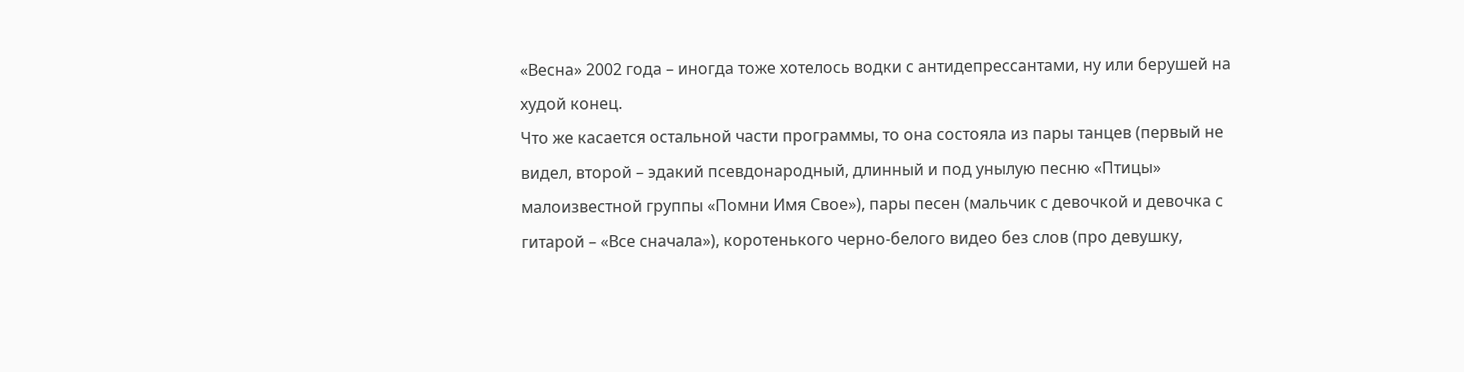«Весна» 2002 года – иногда тоже хотелось водки с антидепрессантами, ну или берушей на худой конец.
Что же касается остальной части программы, то она состояла из пары танцев (первый не видел, второй – эдакий псевдонародный, длинный и под унылую песню «Птицы» малоизвестной группы «Помни Имя Свое»), пары песен (мальчик с девочкой и девочка с гитарой – «Все сначала»), коротенького черно-белого видео без слов (про девушку,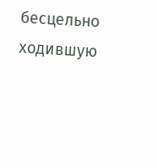бесцельно ходившую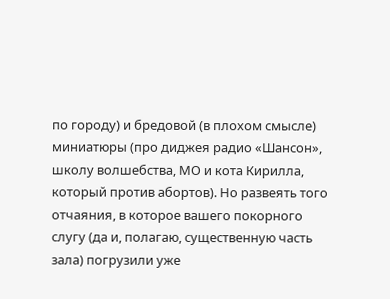по городу) и бредовой (в плохом смысле) миниатюры (про диджея радио «Шансон», школу волшебства, МО и кота Кирилла, который против абортов). Но развеять того отчаяния, в которое вашего покорного слугу (да и, полагаю, существенную часть зала) погрузили уже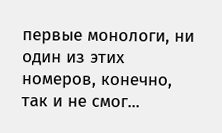первые монологи, ни один из этих номеров, конечно, так и не смог...